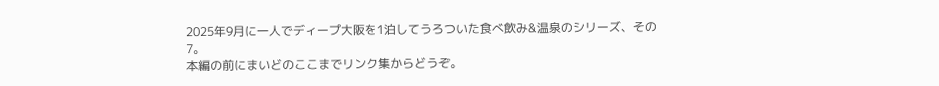2025年9月に一人でディープ大阪を1泊してうろついた食べ飲み&温泉のシリーズ、その7。
本編の前にまいどのここまでリンク集からどうぞ。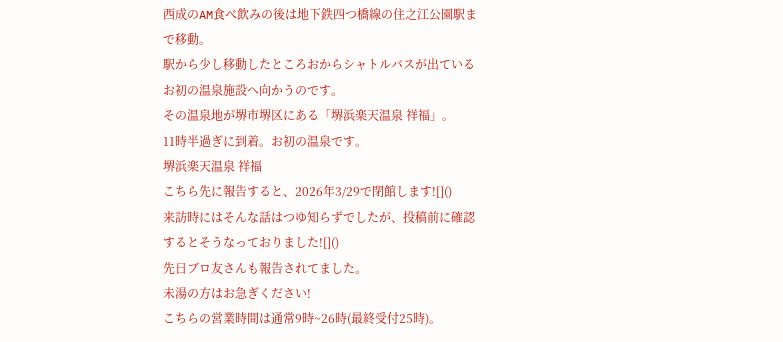西成のAM食べ飲みの後は地下鉄四つ橋線の住之江公園駅まで移動。
駅から少し移動したところおからシャトルバスが出ているお初の温泉施設へ向かうのです。
その温泉地が堺市堺区にある「堺浜楽天温泉 祥福」。
11時半過ぎに到着。お初の温泉です。
堺浜楽天温泉 祥福
こちら先に報告すると、2026年3/29で閉館します![]()
来訪時にはそんな話はつゆ知らずでしたが、投稿前に確認するとそうなっておりました![]()
先日ブロ友さんも報告されてました。
未湯の方はお急ぎください!
こちらの営業時間は通常9時~26時(最終受付25時)。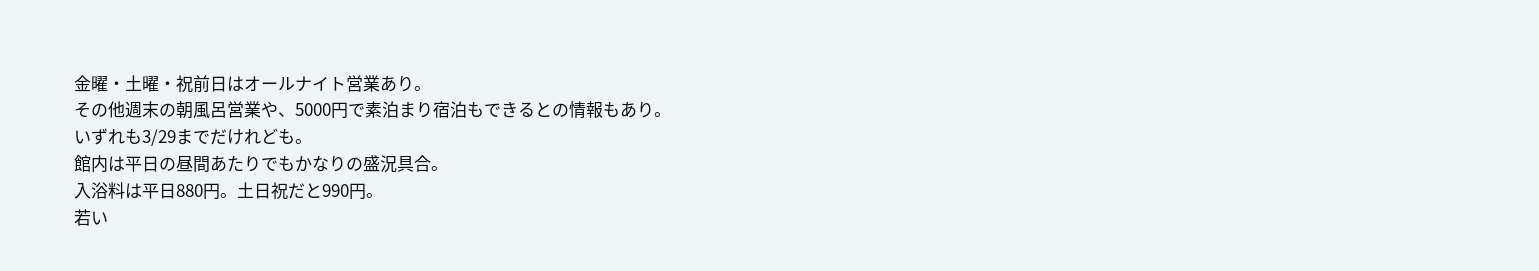金曜・土曜・祝前日はオールナイト営業あり。
その他週末の朝風呂営業や、5000円で素泊まり宿泊もできるとの情報もあり。
いずれも3/29までだけれども。
館内は平日の昼間あたりでもかなりの盛況具合。
入浴料は平日880円。土日祝だと990円。
若い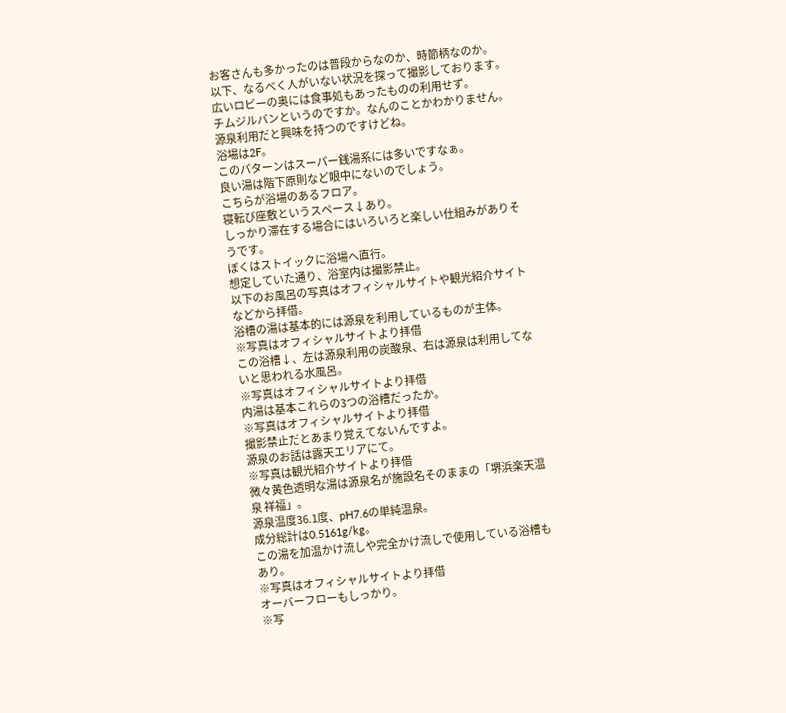お客さんも多かったのは普段からなのか、時節柄なのか。
以下、なるべく人がいない状況を探って撮影しております。
広いロビーの奥には食事処もあったものの利用せず。
チムジルバンというのですか。なんのことかわかりません。
源泉利用だと興味を持つのですけどね。
浴場は2F。
このパターンはスーパー銭湯系には多いですなぁ。
良い湯は階下原則など眼中にないのでしょう。
こちらが浴場のあるフロア。
寝転び座敷というスペース↓あり。
しっかり滞在する場合にはいろいろと楽しい仕組みがありそうです。
ぼくはストイックに浴場へ直行。
想定していた通り、浴室内は撮影禁止。
以下のお風呂の写真はオフィシャルサイトや観光紹介サイトなどから拝借。
浴槽の湯は基本的には源泉を利用しているものが主体。
※写真はオフィシャルサイトより拝借
この浴槽↓、左は源泉利用の炭酸泉、右は源泉は利用してないと思われる水風呂。
※写真はオフィシャルサイトより拝借
内湯は基本これらの3つの浴槽だったか。
※写真はオフィシャルサイトより拝借
撮影禁止だとあまり覚えてないんですよ。
源泉のお話は露天エリアにて。
※写真は観光紹介サイトより拝借
微々黄色透明な湯は源泉名が施設名そのままの「堺浜楽天温泉 祥福」。
源泉温度36.1度、pH7.6の単純温泉。
成分総計は0.5161g/kg。
この湯を加温かけ流しや完全かけ流しで使用している浴槽もあり。
※写真はオフィシャルサイトより拝借
オーバーフローもしっかり。
※写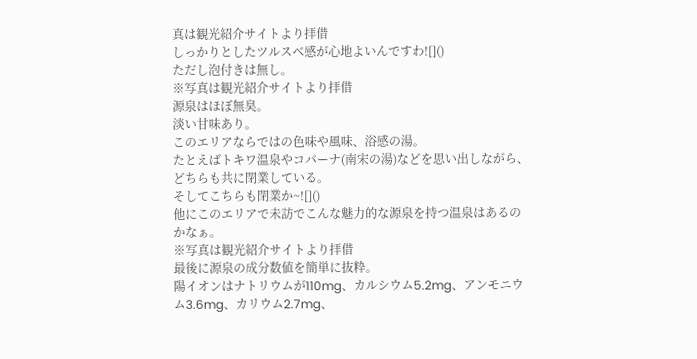真は観光紹介サイトより拝借
しっかりとしたツルスベ感が心地よいんですわ![]()
ただし泡付きは無し。
※写真は観光紹介サイトより拝借
源泉はほぼ無臭。
淡い甘味あり。
このエリアならではの色味や風味、浴感の湯。
たとえばトキワ温泉やコパーナ(南宋の湯)などを思い出しながら、どちらも共に閉業している。
そしてこちらも閉業か~![]()
他にこのエリアで未訪でこんな魅力的な源泉を持つ温泉はあるのかなぁ。
※写真は観光紹介サイトより拝借
最後に源泉の成分数値を簡単に抜粋。
陽イオンはナトリウムが110mg、カルシウム5.2mg、アンモニウム3.6mg、カリウム2.7mg、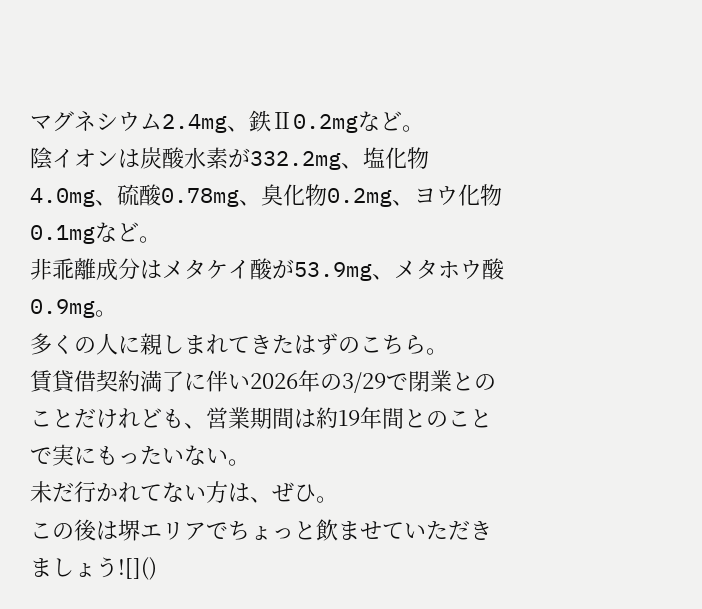マグネシウム2.4mg、鉄Ⅱ0.2mgなど。
陰イオンは炭酸水素が332.2mg、塩化物4.0mg、硫酸0.78mg、臭化物0.2mg、ヨウ化物0.1mgなど。
非乖離成分はメタケイ酸が53.9mg、メタホウ酸0.9mg。
多くの人に親しまれてきたはずのこちら。
賃貸借契約満了に伴い2026年の3/29で閉業とのことだけれども、営業期間は約19年間とのことで実にもったいない。
未だ行かれてない方は、ぜひ。
この後は堺エリアでちょっと飲ませていただきましょう![]()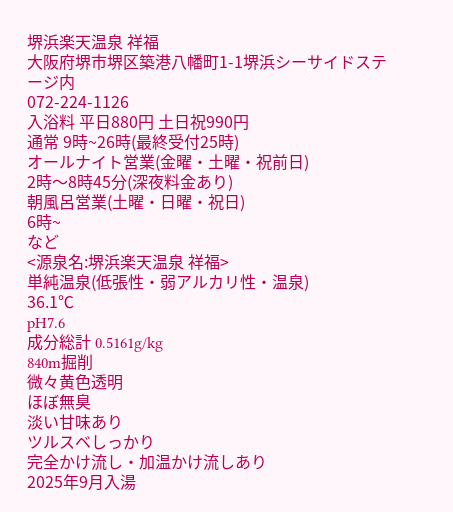堺浜楽天温泉 祥福
大阪府堺市堺区築港八幡町1-1堺浜シーサイドステージ内
072-224-1126
入浴料 平日880円 土日祝990円
通常 9時~26時(最終受付25時)
オールナイト営業(金曜・土曜・祝前日)
2時〜8時45分(深夜料金あり)
朝風呂営業(土曜・日曜・祝日)
6時~
など
<源泉名:堺浜楽天温泉 祥福>
単純温泉(低張性・弱アルカリ性・温泉)
36.1℃
pH7.6
成分総計 0.5161g/kg
840m掘削
微々黄色透明
ほぼ無臭
淡い甘味あり
ツルスベしっかり
完全かけ流し・加温かけ流しあり
2025年9月入湯